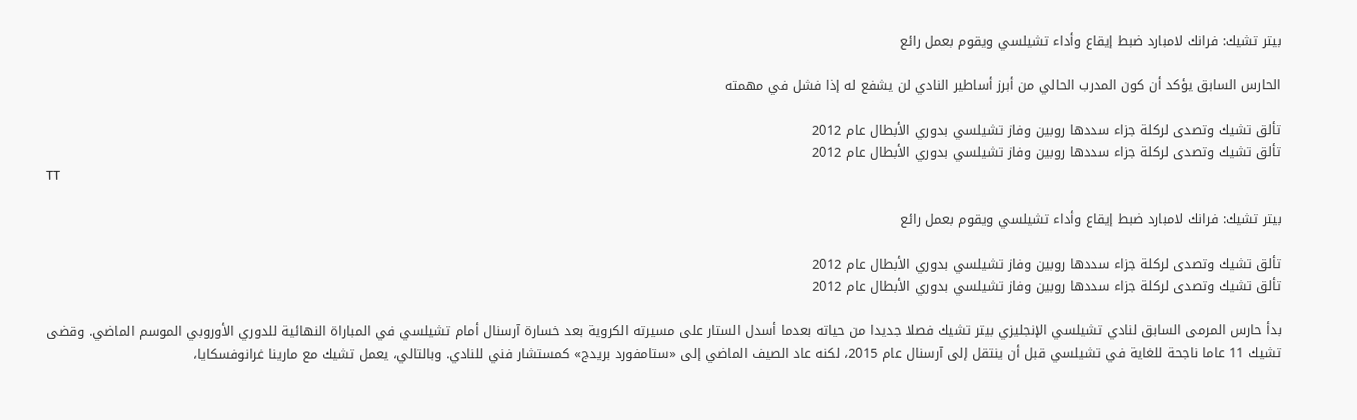بيتر تشيك: فرانك لامبارد ضبط إيقاع وأداء تشيلسي ويقوم بعمل رائع

الحارس السابق يؤكد أن كون المدرب الحالي من أبرز أساطير النادي لن يشفع له إذا فشل في مهمته

تألق تشيك وتصدى لركلة جزاء سددها روبين وفاز تشيلسي بدوري الأبطال عام 2012
تألق تشيك وتصدى لركلة جزاء سددها روبين وفاز تشيلسي بدوري الأبطال عام 2012
TT

بيتر تشيك: فرانك لامبارد ضبط إيقاع وأداء تشيلسي ويقوم بعمل رائع

تألق تشيك وتصدى لركلة جزاء سددها روبين وفاز تشيلسي بدوري الأبطال عام 2012
تألق تشيك وتصدى لركلة جزاء سددها روبين وفاز تشيلسي بدوري الأبطال عام 2012

بدأ حارس المرمى السابق لنادي تشيلسي الإنجليزي بيتر تشيك فصلا جديدا من حياته بعدما أسدل الستار على مسيرته الكروية بعد خسارة آرسنال أمام تشيلسي في المباراة النهائية للدوري الأوروبي الموسم الماضي. وقضى تشيك 11 عاما ناجحة للغاية في تشيلسي قبل أن ينتقل إلى آرسنال عام 2015، لكنه عاد الصيف الماضي إلى «ستامفورد بريدج» كمستشار فني للنادي. وبالتالي، يعمل تشيك مع مارينا غرانوفسكايا،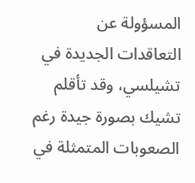المسؤولة عن التعاقدات الجديدة في تشيلسي، وقد تأقلم تشيك بصورة جيدة رغم الصعوبات المتمثلة في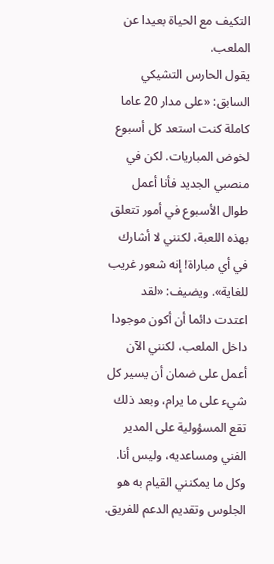التكيف مع الحياة بعيدا عن الملعب.
يقول الحارس التشيكي السابق: «على مدار 20 عاما كاملة كنت استعد كل أسبوع لخوض المباريات. لكن في منصبي الجديد فأنا أعمل طوال الأسبوع في أمور تتعلق بهذه اللعبة، لكنني لا أشارك في أي مباراة! إنه شعور غريب للغاية». ويضيف: «لقد اعتدت دائما أن أكون موجودا داخل الملعب، لكنني الآن أعمل على ضمان أن يسير كل شيء على ما يرام، وبعد ذلك تقع المسؤولية على المدير الفني ومساعديه، وليس أنا. وكل ما يمكنني القيام به هو الجلوس وتقديم الدعم للفريق.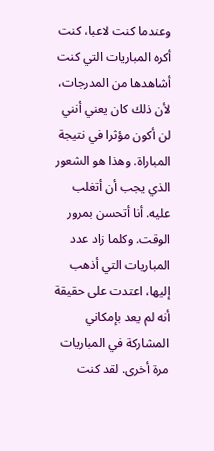وعندما كنت لاعبا، كنت أكره المباريات التي كنت أشاهدها من المدرجات، لأن ذلك كان يعني أنني لن أكون مؤثرا في نتيجة المباراة. وهذا هو الشعور الذي يجب أن أتغلب عليه. أنا أتحسن بمرور الوقت. وكلما زاد عدد المباريات التي أذهب إليها، اعتدت على حقيقة أنه لم يعد بإمكاني المشاركة في المباريات مرة أخرى. لقد كنت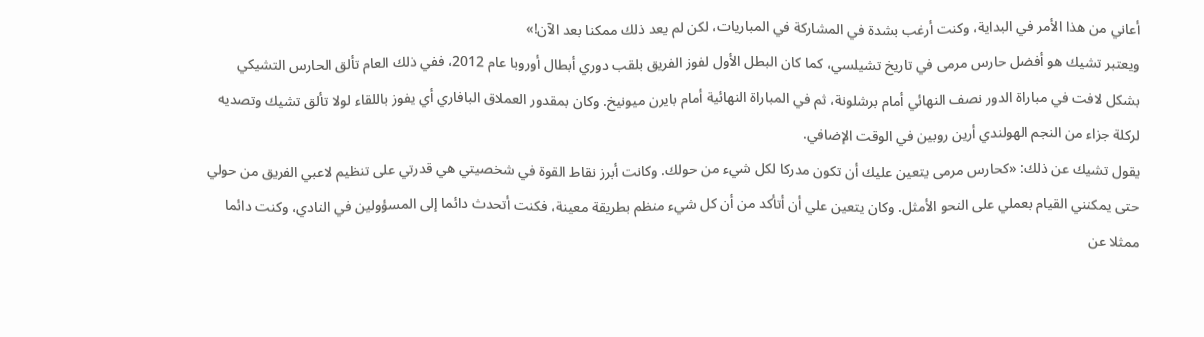أعاني من هذا الأمر في البداية، وكنت أرغب بشدة في المشاركة في المباريات، لكن لم يعد ذلك ممكنا بعد الآن!»
ويعتبر تشيك هو أفضل حارس مرمى في تاريخ تشيلسي، كما كان البطل الأول لفوز الفريق بلقب دوري أبطال أوروبا عام 2012، ففي ذلك العام تألق الحارس التشيكي بشكل لافت في مباراة الدور نصف النهائي أمام برشلونة، ثم في المباراة النهائية أمام بايرن ميونيخ. وكان بمقدور العملاق البافاري أي يفوز باللقاء لولا تألق تشيك وتصديه لركلة جزاء من النجم الهولندي أرين روبين في الوقت الإضافي.
يقول تشيك عن ذلك: «كحارس مرمى يتعين عليك أن تكون مدركا لكل شيء من حولك. وكانت أبرز نقاط القوة في شخصيتي هي قدرتي على تنظيم لاعبي الفريق من حولي حتى يمكنني القيام بعملي على النحو الأمثل. وكان يتعين علي أن أتأكد من أن كل شيء منظم بطريقة معينة، فكنت أتحدث دائما إلى المسؤولين في النادي، وكنت دائما ممثلا عن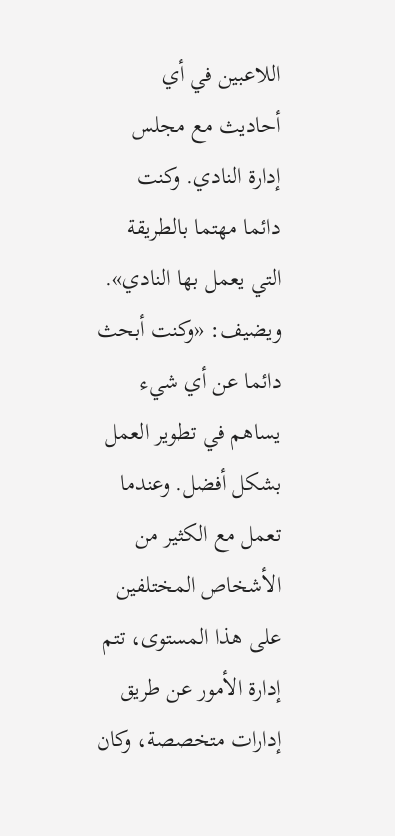اللاعبين في أي أحاديث مع مجلس إدارة النادي. وكنت دائما مهتما بالطريقة التي يعمل بها النادي».
ويضيف: «وكنت أبحث دائما عن أي شيء يساهم في تطوير العمل بشكل أفضل. وعندما تعمل مع الكثير من الأشخاص المختلفين على هذا المستوى، تتم إدارة الأمور عن طريق إدارات متخصصة، وكان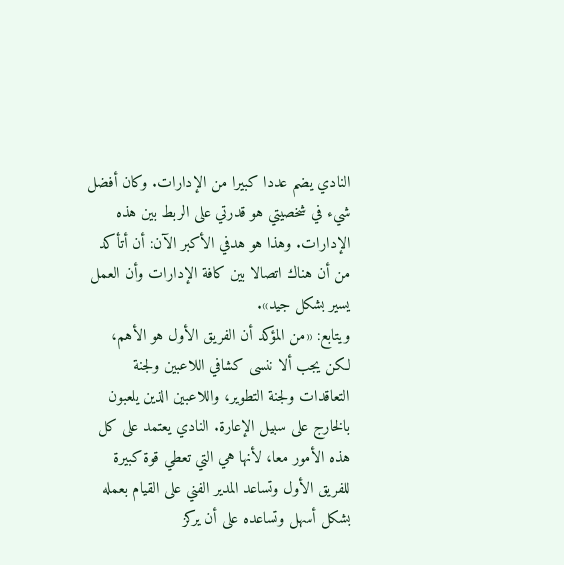النادي يضم عددا كبيرا من الإدارات. وكان أفضل شيء في شخصيتي هو قدرتي على الربط بين هذه الإدارات. وهذا هو هدفي الأكبر الآن: أن أتأكد من أن هناك اتصالا بين كافة الإدارات وأن العمل يسير بشكل جيد».
ويتابع: «من المؤكد أن الفريق الأول هو الأهم، لكن يجب ألا ننسى كشافي اللاعبين ولجنة التعاقدات ولجنة التطوير، واللاعبين الذين يلعبون بالخارج على سبيل الإعارة. النادي يعتمد على كل هذه الأمور معا، لأنها هي التي تعطي قوة كبيرة للفريق الأول وتساعد المدير الفني على القيام بعمله بشكل أسهل وتساعده على أن يركز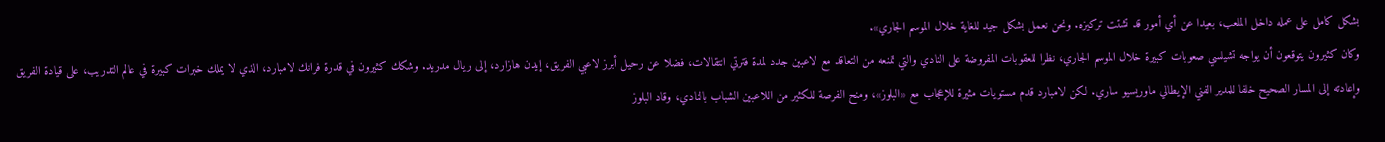بشكل كامل على عمله داخل الملعب، بعيدا عن أي أمور قد تشتت تركيزه. ونحن نعمل بشكل جيد للغاية خلال الموسم الجاري».
وكان كثيرون يتوقعون أن يواجه تشيلسي صعوبات كبيرة خلال الموسم الجاري، نظرا للعقوبات المفروضة على النادي والتي تمنعه من التعاقد مع لاعبين جدد لمدة فترتي انتقالات، فضلا عن رحيل أبرز لاعبي الفريق، إيدن هازارد، إلى ريال مدريد. وشكك كثيرون في قدرة فرانك لامبارد، الذي لا يملك خبرات كبيرة في عالم التدريب، على قيادة الفريق وإعادته إلى المسار الصحيح خلفا للمدير الفني الإيطالي ماوريسيو ساري. لكن لامبارد قدم مستويات مثيرة للإعجاب مع «البلوز»، ومنح الفرصة للكثير من اللاعبين الشباب بالنادي، وقاد البلوز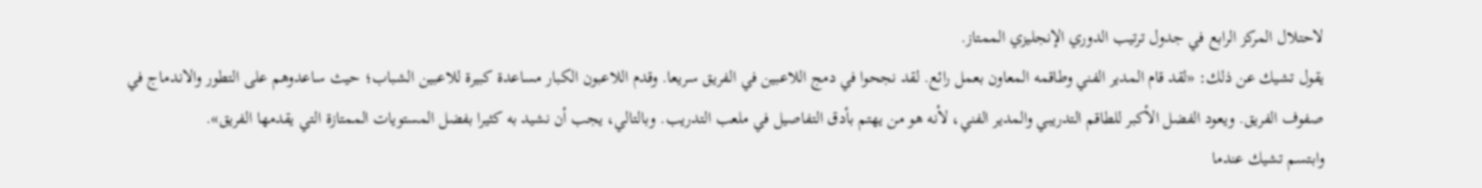لاحتلال المركز الرابع في جدول ترتيب الدوري الإنجليزي الممتاز.
يقول تشيك عن ذلك: «لقد قام المدير الفني وطاقمه المعاون بعمل رائع. لقد نجحوا في دمج اللاعبين في الفريق سريعا. وقدم اللاعبون الكبار مساعدة كبيرة للاعبين الشباب؛ حيث ساعدوهم على التطور والاندماج في صفوف الفريق. ويعود الفضل الأكبر للطاقم التدريبي والمدير الفني، لأنه هو من يهتم بأدق التفاصيل في ملعب التدريب. وبالتالي، يجب أن نشيد به كثيرا بفضل المستويات الممتازة التي يقدمها الفريق».
وابتسم تشيك عندما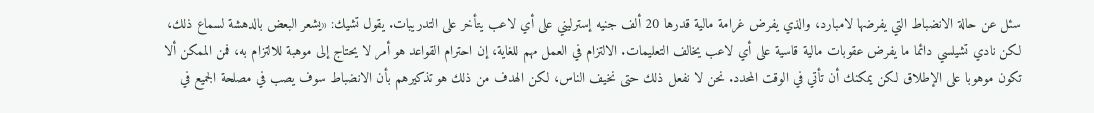سئل عن حالة الانضباط التي يفرضها لامبارد، والذي يفرض غرامة مالية قدرها 20 ألف جنيه إسترليني على أي لاعب يتأخر على التدريبات. يقول تشيك: «يشعر البعض بالدهشة لسماع ذلك، لكن نادي تشيلسي دائما ما يفرض عقوبات مالية قاسية على أي لاعب يخالف التعليمات. الالتزام في العمل مهم للغاية، إن احترام القواعد هو أمر لا يحتاج إلى موهبة للالتزام به، فمن الممكن ألا تكون موهوبا على الإطلاق لكن يمكنك أن تأتي في الوقت المحدد. نحن لا نفعل ذلك حتى نخيف الناس، لكن الهدف من ذلك هو تذكيرهم بأن الانضباط سوف يصب في مصلحة الجميع في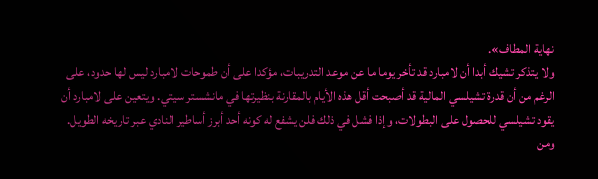نهاية المطاف».
ولا يتذكر تشيك أبدا أن لامبارد قد تأخر يوما ما عن موعد التدريبات، مؤكدا على أن طموحات لامبارد ليس لها حدود، على الرغم من أن قدرة تشيلسي المالية قد أصبحت أقل هذه الأيام بالمقارنة بنظيرتها في مانشستر سيتي. ويتعين على لامبارد أن يقود تشيلسي للحصول على البطولات، وإذا فشل في ذلك فلن يشفع له كونه أحد أبرز أساطير النادي عبر تاريخه الطويل. ومن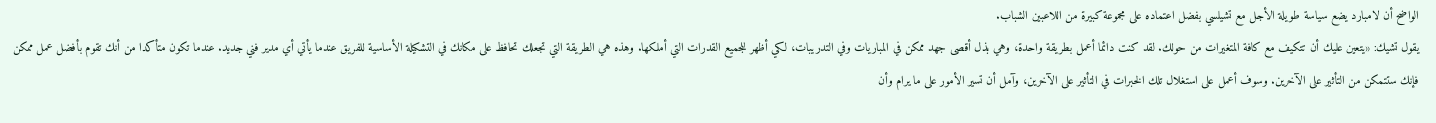الواضح أن لامبارد يضع سياسة طويلة الأجل مع تشيلسي بفضل اعتماده على مجموعة كبيرة من اللاعبين الشباب.
يقول تشيك: «يتعين عليك أن تتكيف مع كافة المتغيرات من حولك. لقد كنت دائما أعمل بطريقة واحدة، وهي بذل أقصى جهد ممكن في المباريات وفي التدريبات، لكي أظهر للجميع القدرات التي أملكها. وهذه هي الطريقة التي تجعلك تحافظ على مكانك في التشكيلة الأساسية للفريق عندما يأتي أي مدير فني جديد. عندما تكون متأكدا من أنك تقوم بأفضل عمل ممكن فإنك ستتمكن من التأثير على الآخرين. وسوف أعمل على استغلال تلك الخبرات في التأثير على الآخرين، وآمل أن تسير الأمور على ما يرام وأن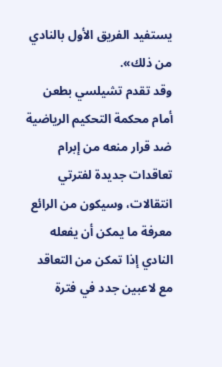يستفيد الفريق الأول بالنادي من ذلك».
وقد تقدم تشيلسي بطعن أمام محكمة التحكيم الرياضية ضد قرار منعه من إبرام تعاقدات جديدة لفترتي انتقالات، وسيكون من الرائع معرفة ما يمكن أن يفعله النادي إذا تمكن من التعاقد مع لاعبين جدد في فترة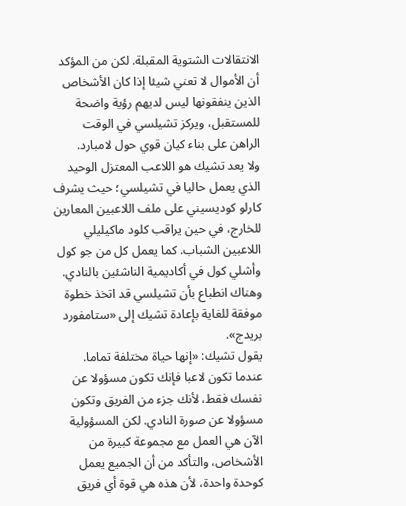الانتقالات الشتوية المقبلة. لكن من المؤكد أن الأموال لا تعني شيئا إذا كان الأشخاص الذين ينفقونها ليس لديهم رؤية واضحة للمستقبل، ويركز تشيلسي في الوقت الراهن على بناء كيان قوي حول لامبارد.
ولا يعد تشيك هو اللاعب المعتزل الوحيد الذي يعمل حاليا في تشيلسي؛ حيث يشرف كارلو كوديسيني على ملف اللاعبين المعارين للخارج، في حين يراقب كلود ماكيليلي اللاعبين الشباب. كما يعمل كل من جو كول وأشلي كول في أكاديمية الناشئين بالنادي. وهناك انطباع بأن تشيلسي قد اتخذ خطوة موفقة للغاية بإعادة تشيك إلى «ستامفورد بريدج».
يقول تشيك: «إنها حياة مختلفة تماما. عندما تكون لاعبا فإنك تكون مسؤولا عن نفسك فقط، لأنك جزء من الفريق وتكون مسؤولا عن صورة النادي. لكن المسؤولية الآن هي العمل مع مجموعة كبيرة من الأشخاص، والتأكد من أن الجميع يعمل كوحدة واحدة، لأن هذه هي قوة أي فريق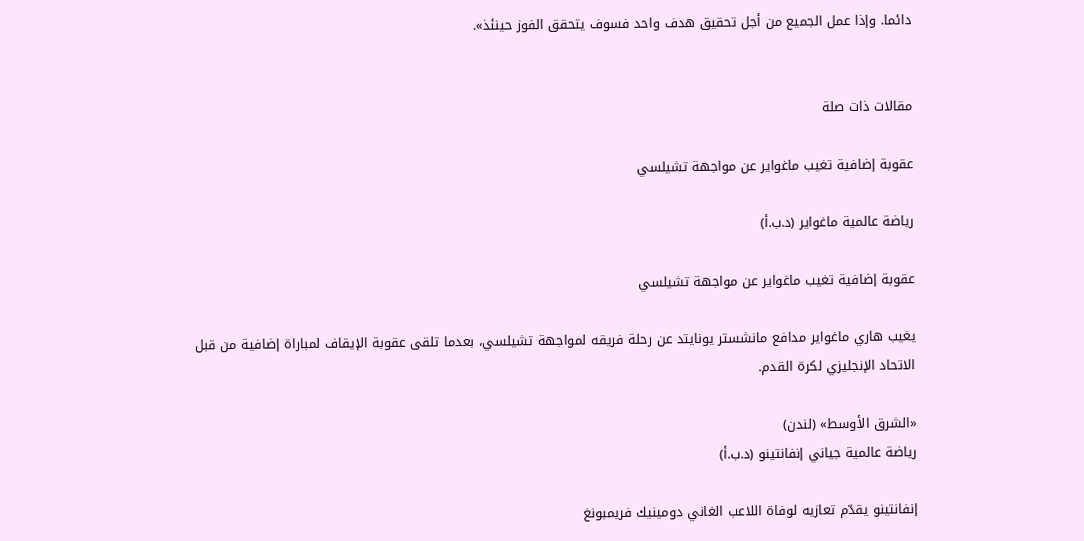دائما. وإذا عمل الجميع من أجل تحقيق هدف واحد فسوف يتحقق الفوز حينئذ».


مقالات ذات صلة

عقوبة إضافية تغيب ماغواير عن مواجهة تشيلسي

رياضة عالمية ماغواير (د.ب.أ)

عقوبة إضافية تغيب ماغواير عن مواجهة تشيلسي

يغيب هاري ماغواير مدافع مانشستر يونايتد عن رحلة فريقه لمواجهة تشيلسي، بعدما تلقى عقوبة الإيقاف لمباراة إضافية من قبل الاتحاد الإنجليزي لكرة القدم.

«الشرق الأوسط» (لندن)
رياضة عالمية جياني إنفانتينو (د.ب.أ)

إنفانتينو يقدّم تعازيه لوفاة اللاعب الغاني دومينيك فريمبونغ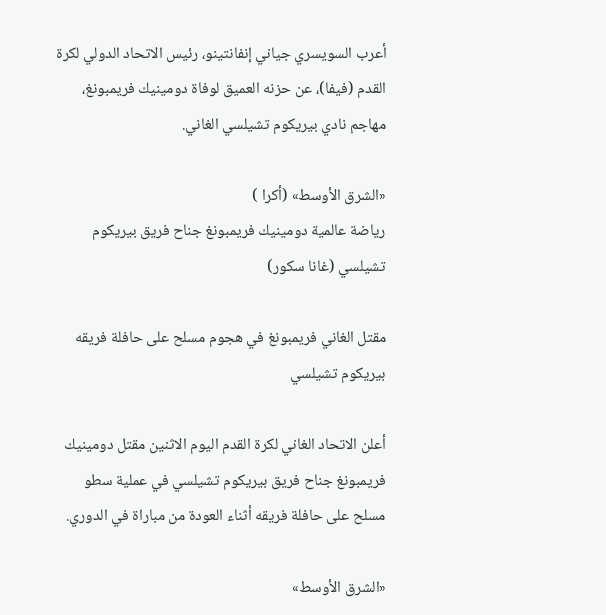أعرب السويسري جياني إنفانتينو، رئيس الاتحاد الدولي لكرة القدم (فيفا)، عن حزنه العميق لوفاة دومينيك فريمبونغ، مهاجم نادي بيريكوم تشيلسي الغاني.

«الشرق الأوسط» (أكرا )
رياضة عالمية دومينيك فريمبونغ جناح فريق بيريكوم تشيلسي (غانا سكور)

مقتل الغاني فريمبونغ في هجوم مسلح على حافلة فريقه بيريكوم تشيلسي

أعلن الاتحاد الغاني لكرة القدم اليوم الاثنين مقتل دومينيك فريمبونغ جناح فريق بيريكوم تشيلسي في عملية سطو مسلح على حافلة فريقه أثناء العودة من مباراة في الدوري.

«الشرق الأوسط»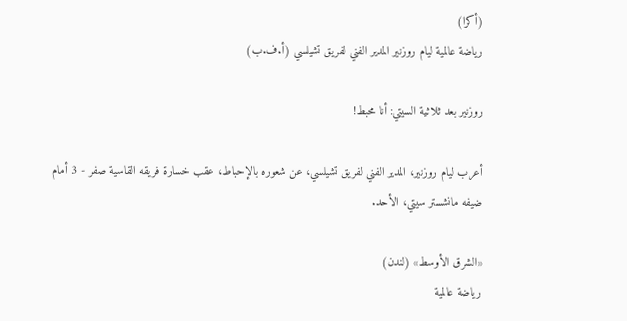(أكرا)
رياضة عالمية ليام روزنير المدير الفني لفريق تشيلسي (أ.ف.ب)

روزنير بعد ثلاثية السيتي: أنا محبط!

أعرب ليام روزنير، المدير الفني لفريق تشيلسي، عن شعوره بالإحباط، عقب خسارة فريقه القاسية صفر - 3 أمام ضيفه مانشستر سيتي، الأحد.

«الشرق الأوسط» (لندن)
رياضة عالمية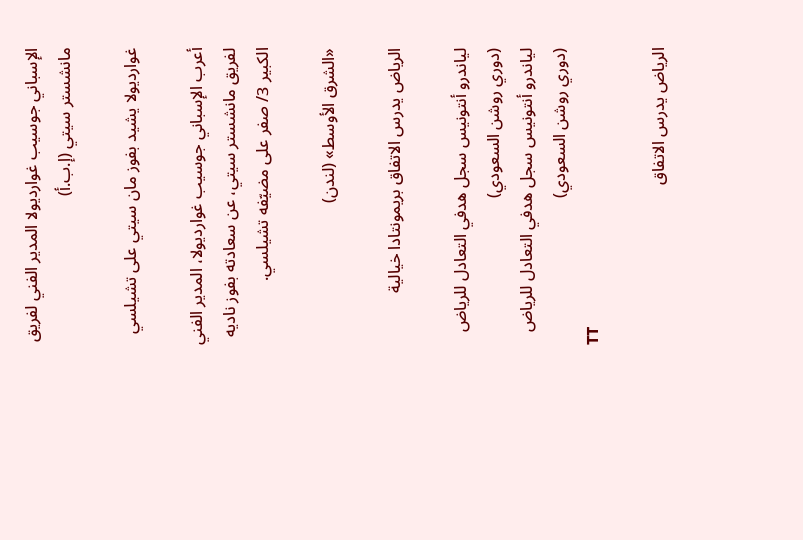الإسباني جوسيب غوارديولا المدير الفني لفريق مانشستر سيتي (إ.ب.أ)

غوارديولا يشيد بفوز مان سيتي على تشيلسي

أعرب الإسباني جوسيب غوارديولا، المدير الفني لفريق مانشستر سيتي، عن سعادته بفوز ناديه الكبير 3/ صفر على مضيّفه تشيلسي.

«الشرق الأوسط» (لندن)

الرياض يدرس الاتفاق بريمونتادا خيالية

لياندرو أنتونيس سجل هدفي التعادل للرياض (دوري روشن السعودي)
لياندرو أنتونيس سجل هدفي التعادل للرياض (دوري روشن السعودي)
TT

الرياض يدرس الاتفاق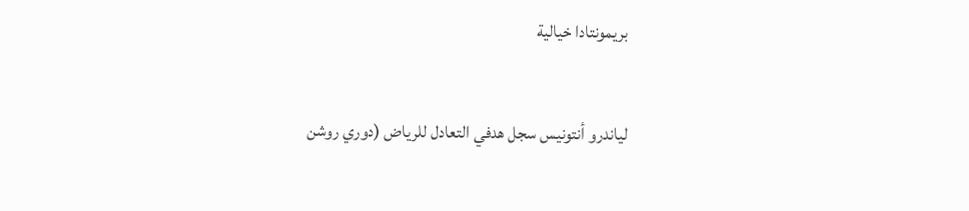بريمونتادا خيالية

لياندرو أنتونيس سجل هدفي التعادل للرياض (دوري روشن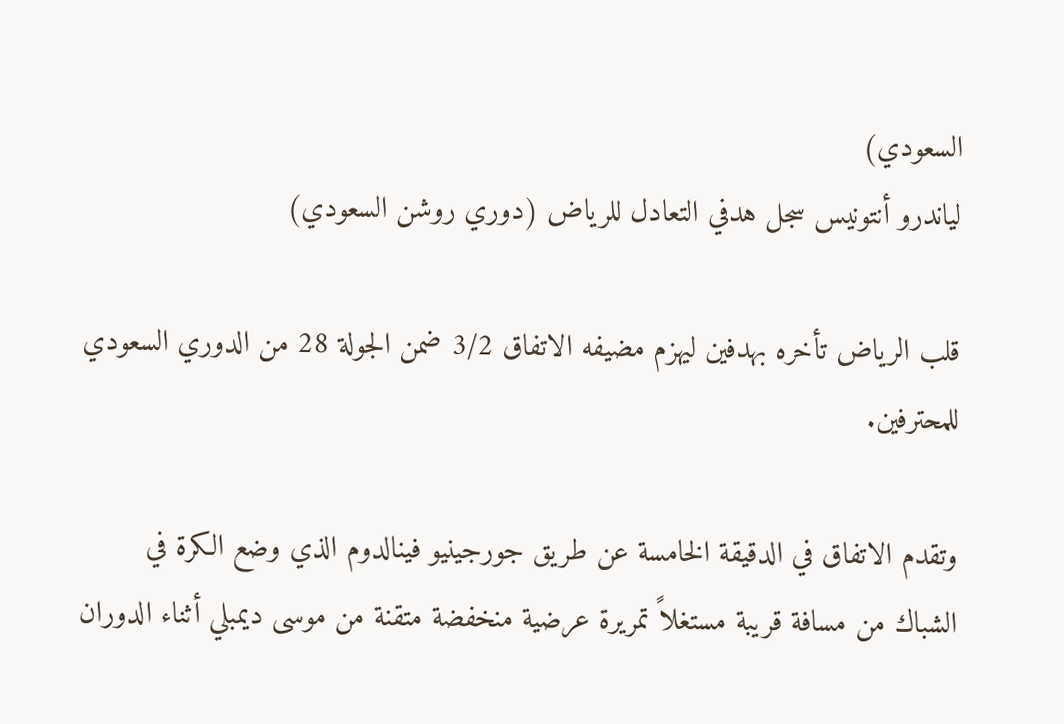السعودي)
لياندرو أنتونيس سجل هدفي التعادل للرياض (دوري روشن السعودي)

قلب الرياض تأخره بهدفين ليهزم مضيفه الاتفاق 3/2 ضمن الجولة 28 من الدوري السعودي للمحترفين.

وتقدم الاتفاق في الدقيقة الخامسة عن طريق جورجينيو فينالدوم الذي وضع الكرة في الشباك من مسافة قريبة مستغلاً تمريرة عرضية منخفضة متقنة من موسى ديمبلي أثناء الدوران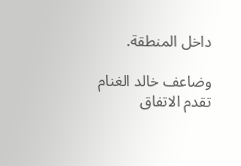داخل المنطقة.

وضاعف خالد الغنام تقدم الاتفاق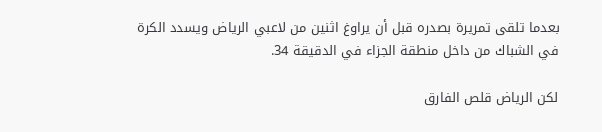بعدما تلقى تمريرة بصدره قبل أن يراوغ اثنين من لاعبي الرياض ويسدد الكرة في الشباك من داخل منطقة الجزاء في الدقيقة 34.

لكن الرياض قلص الفارق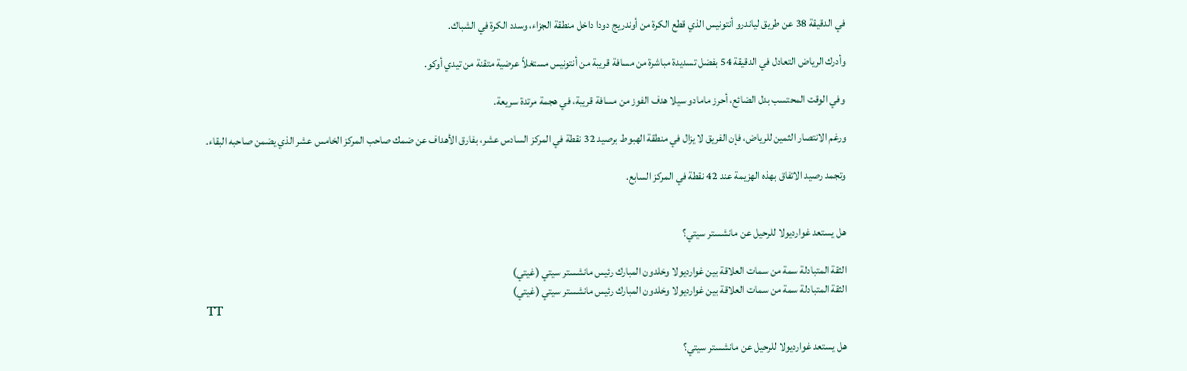في الدقيقة 38 عن طريق لياندرو أنتونيس الذي قطع الكرة من أوندريج دودا داخل منطقة الجزاء، وسدد الكرة في الشباك.

وأدرك الرياض التعادل في الدقيقة 54 بفضل تسديدة مباشرة من مسافة قريبة من أنتونيس مستغلاً عرضية متقنة من تيدي أوكو.

وفي الوقت المحتسب بدل الضائع، أحرز مامادو سيلا هدف الفوز من مسافة قريبة، في هجمة مرتدة سريعة.

ورغم الانتصار الثمين للرياض، فإن الفريق لا يزال في منطقة الهبوط برصيد 32 نقطة في المركز السادس عشر، بفارق الأهداف عن ضمك صاحب المركز الخامس عشر الذي يضمن صاحبه البقاء.

وتجمد رصيد الاتفاق بهذه الهزيمة عند 42 نقطة في المركز السابع.


هل يستعد غوارديولا للرحيل عن مانشستر سيتي؟

الثقة المتبادلة سمة من سمات العلاقة بين غوارديولا وخلدون المبارك رئيس مانشستر سيتي (غيتي)
الثقة المتبادلة سمة من سمات العلاقة بين غوارديولا وخلدون المبارك رئيس مانشستر سيتي (غيتي)
TT

هل يستعد غوارديولا للرحيل عن مانشستر سيتي؟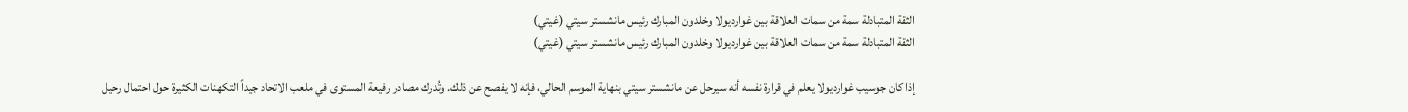الثقة المتبادلة سمة من سمات العلاقة بين غوارديولا وخلدون المبارك رئيس مانشستر سيتي (غيتي)
الثقة المتبادلة سمة من سمات العلاقة بين غوارديولا وخلدون المبارك رئيس مانشستر سيتي (غيتي)

إذا كان جوسيب غوارديولا يعلم في قرارة نفسه أنه سيرحل عن مانشستر سيتي بنهاية الموسم الحالي، فإنه لا يفصح عن ذلك. وتُدرك مصادر رفيعة المستوى في ملعب الاتحاد جيداً التكهنات الكثيرة حول احتمال رحيل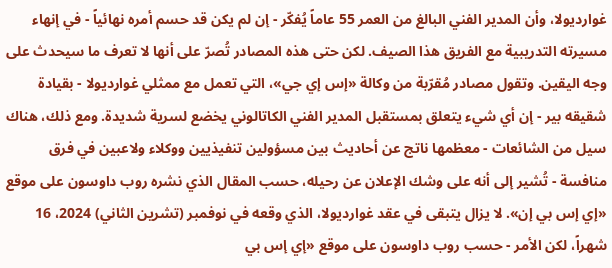غوارديولا، وأن المدير الفني البالغ من العمر 55 عاماً يُفكّر - إن لم يكن قد حسم أمره نهائياً - في إنهاء مسيرته التدريبية مع الفريق هذا الصيف. لكن حتى هذه المصادر تُصرّ على أنها لا تعرف ما سيحدث على وجه اليقين. وتقول مصادر مُقرّبة من وكالة «إس إي جي»، التي تعمل مع ممثلي غوارديولا - بقيادة شقيقه بير - إن أي شيء يتعلق بمستقبل المدير الفني الكاتالوني يخضع لسرية شديدة. ومع ذلك، هناك سيل من الشائعات - معظمها ناتج عن أحاديث بين مسؤولين تنفيذيين ووكلاء ولاعبين في فرق منافسة - تُشير إلى أنه على وشك الإعلان عن رحيله، حسب المقال الذي نشره روب داوسون على موقع «إي إس بي إن». لا يزال يتبقى في عقد غوارديولا، الذي وقعه في نوفمبر (تشرين الثاني) 2024، 16 شهراً، لكن الأمر - حسب روب داوسون على موقع «إي إس بي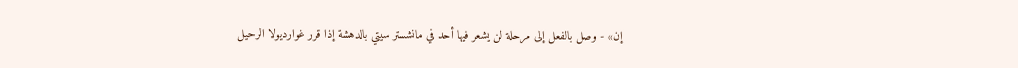إن» - وصل بالفعل إلى مرحلة لن يشعر فيها أحد في مانشستر سيتي بالدهشة إذا قرر غوارديولا الرحيل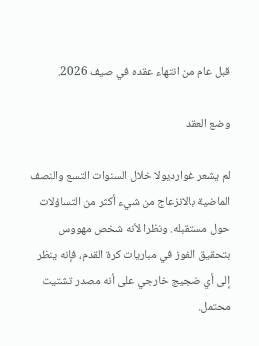قبل عام من انتهاء عقده في صيف 2026.

وضع العقد

لم يشعر غوارديولا خلال السنوات التسع والنصف الماضية بالانزعاج من شيء أكثر من التساؤلات حول مستقبله. ونظرا لأنه شخص مهووس بتحقيق الفوز في مباريات كرة القدم، فإنه ينظر إلى أي ضجيج خارجي على أنه مصدر تشتيت محتمل.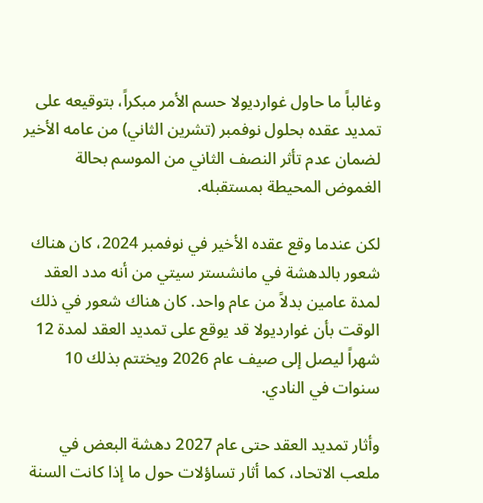وغالباً ما حاول غوارديولا حسم الأمر مبكراً، بتوقيعه على تمديد عقده بحلول نوفمبر (تشرين الثاني) من عامه الأخير لضمان عدم تأثر النصف الثاني من الموسم بحالة الغموض المحيطة بمستقبله.

لكن عندما وقع عقده الأخير في نوفمبر 2024، كان هناك شعور بالدهشة في مانشستر سيتي من أنه مدد العقد لمدة عامين بدلاً من عام واحد. كان هناك شعور في ذلك الوقت بأن غوارديولا قد يوقع على تمديد العقد لمدة 12 شهراً ليصل إلى صيف عام 2026 ويختتم بذلك 10 سنوات في النادي.

وأثار تمديد العقد حتى عام 2027 دهشة البعض في ملعب الاتحاد، كما أثار تساؤلات حول ما إذا كانت السنة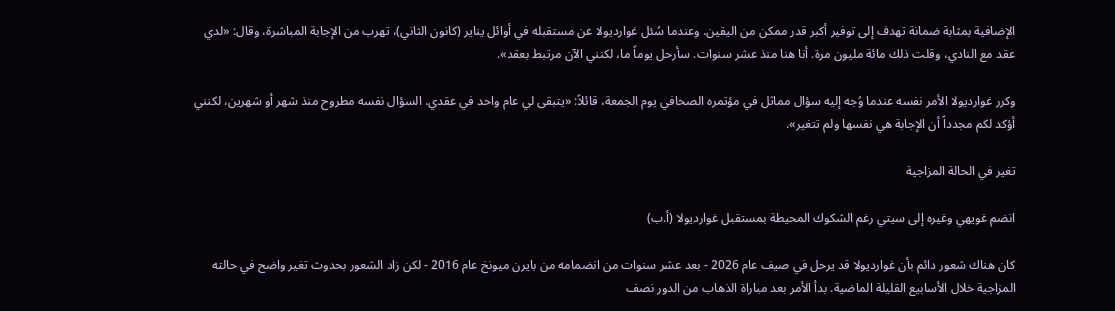الإضافية بمثابة ضمانة تهدف إلى توفير أكبر قدر ممكن من اليقين. وعندما سُئل غوارديولا عن مستقبله في أوائل يناير (كانون الثاني)، تهرب من الإجابة المباشرة، وقال: «لدي عقد مع النادي، وقلت ذلك مائة مليون مرة. أنا هنا منذ عشر سنوات. سأرحل يوماً ما، لكنني الآن مرتبط بعقد».

وكرر غوارديولا الأمر نفسه عندما وُجه إليه سؤال مماثل في مؤتمره الصحافي يوم الجمعة، قائلاً: «يتبقى لي عام واحد في عقدي. السؤال نفسه مطروح منذ شهر أو شهرين، لكنني أؤكد لكم مجدداً أن الإجابة هي نفسها ولم تتغير».

تغير في الحالة المزاجية

انضم غويهي وغيره إلى سيتي رغم الشكوك المحيطة بمستقبل غوارديولا (أ.ب)

كان هناك شعور دائم بأن غوارديولا قد يرحل في صيف عام 2026 - بعد عشر سنوات من انضمامه من بايرن ميونخ عام 2016 - لكن زاد الشعور بحدوث تغير واضح في حالته المزاجية خلال الأسابيع القليلة الماضية. بدأ الأمر بعد مباراة الذهاب من الدور نصف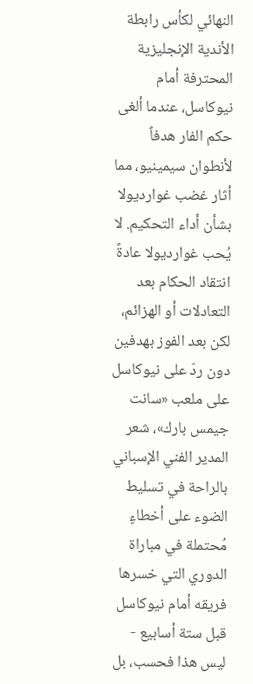النهائي لكأس رابطة الأندية الإنجليزية المحترفة أمام نيوكاسل، عندما ألغى حكم الفار هدفاً لأنطوان سيمينيو، مما أثار غضب غوارديولا بشأن أداء التحكيم. لا يُحب غوارديولا عادةً انتقاد الحكام بعد التعادلات أو الهزائم، لكن بعد الفوز بهدفين دون ردّ على نيوكاسل على ملعب «سانت جيمس بارك»، شعر المدير الفني الإسباني بالراحة في تسليط الضوء على أخطاءٍ مُحتملة في مباراة الدوري التي خسرها فريقه أمام نيوكاسل قبل ستة أسابيع - ليس هذا فحسب، بل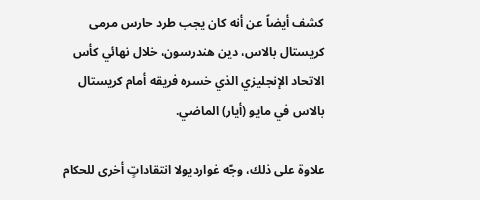كشف أيضاً عن أنه كان يجب طرد حارس مرمى كريستال بالاس، دين هندرسون، خلال نهائي كأس الاتحاد الإنجليزي الذي خسره فريقه أمام كريستال بالاس في مايو (أيار) الماضي.

علاوة على ذلك، وجّه غوارديولا انتقاداتٍ أخرى للحكام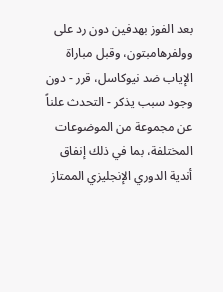بعد الفوز بهدفين دون رد على وولفرهامبتون، وقبل مباراة الإياب ضد نيوكاسل، قرر - دون وجود سبب يذكر - التحدث علناً عن مجموعة من الموضوعات المختلفة، بما في ذلك إنفاق أندية الدوري الإنجليزي الممتاز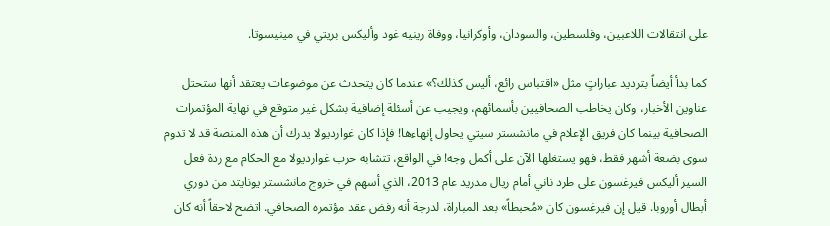على انتقالات اللاعبين، وفلسطين، والسودان، وأوكرانيا، ووفاة رينيه غود وأليكس بريتي في مينيسوتا.

كما بدأ أيضاً بترديد عباراتٍ مثل «اقتباس رائع، أليس كذلك؟» عندما كان يتحدث عن موضوعات يعتقد أنها ستحتل عناوين الأخبار، وكان يخاطب الصحافيين بأسمائهم، ويجيب عن أسئلة إضافية بشكل غير متوقع في نهاية المؤتمرات الصحافية بينما كان فريق الإعلام في مانشستر سيتي يحاول إنهاءها! فإذا كان غوارديولا يدرك أن هذه المنصة قد لا تدوم سوى بضعة أشهر فقط، فهو يستغلها الآن على أكمل وجه! في الواقع، تتشابه حرب غوارديولا مع الحكام مع ردة فعل السير أليكس فيرغسون على طرد ناني أمام ريال مدريد عام 2013، الذي أسهم في خروج مانشستر يونايتد من دوري أبطال أوروبا. قيل إن فيرغسون كان «مُحبطاً» بعد المباراة، لدرجة أنه رفض عقد مؤتمره الصحافي. اتضح لاحقاً أنه كان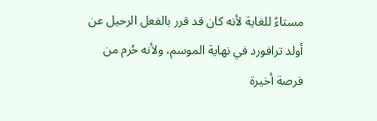مستاءً للغاية لأنه كان قد قرر بالفعل الرحيل عن أولد ترافورد في نهاية الموسم، ولأنه حُرم من فرصة أخيرة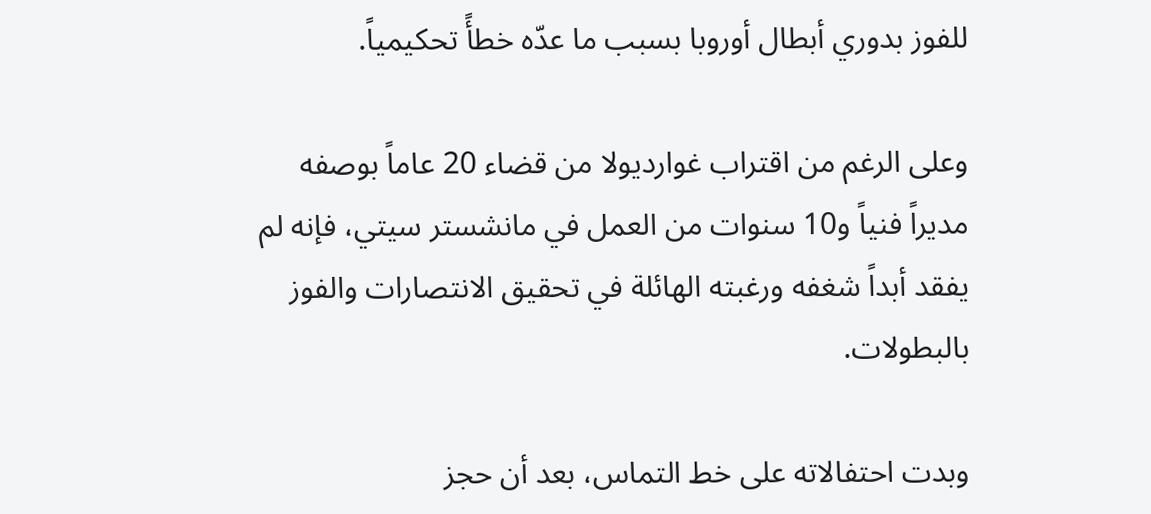للفوز بدوري أبطال أوروبا بسبب ما عدّه خطأً تحكيمياً.

وعلى الرغم من اقتراب غوارديولا من قضاء 20 عاماً بوصفه مديراً فنياً و10 سنوات من العمل في مانشستر سيتي، فإنه لم يفقد أبداً شغفه ورغبته الهائلة في تحقيق الانتصارات والفوز بالبطولات.

وبدت احتفالاته على خط التماس، بعد أن حجز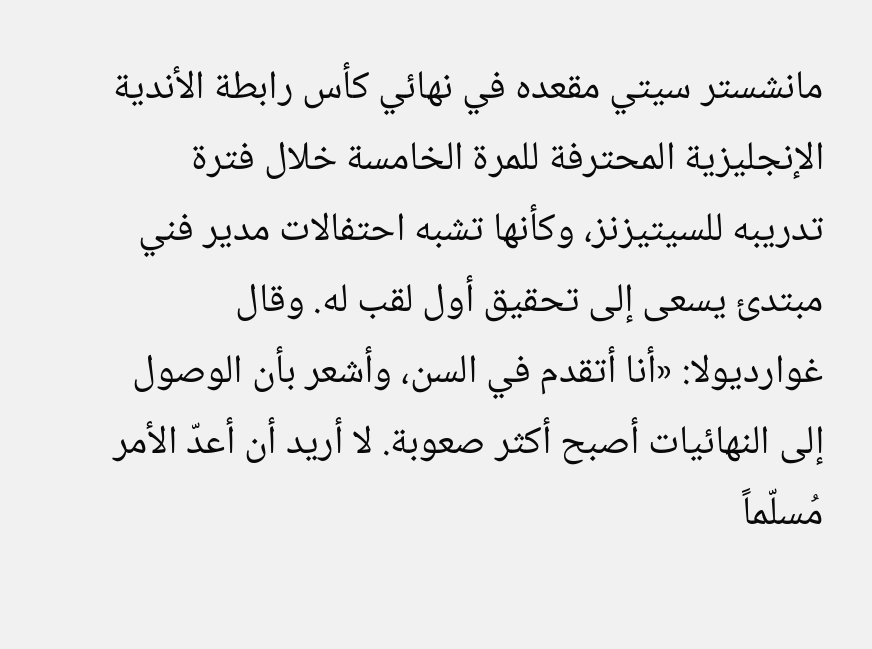مانشستر سيتي مقعده في نهائي كأس رابطة الأندية الإنجليزية المحترفة للمرة الخامسة خلال فترة تدريبه للسيتيزنز، وكأنها تشبه احتفالات مدير فني مبتدئ يسعى إلى تحقيق أول لقب له. وقال غوارديولا: «أنا أتقدم في السن، وأشعر بأن الوصول إلى النهائيات أصبح أكثر صعوبة. لا أريد أن أعدّ الأمر مُسلّماً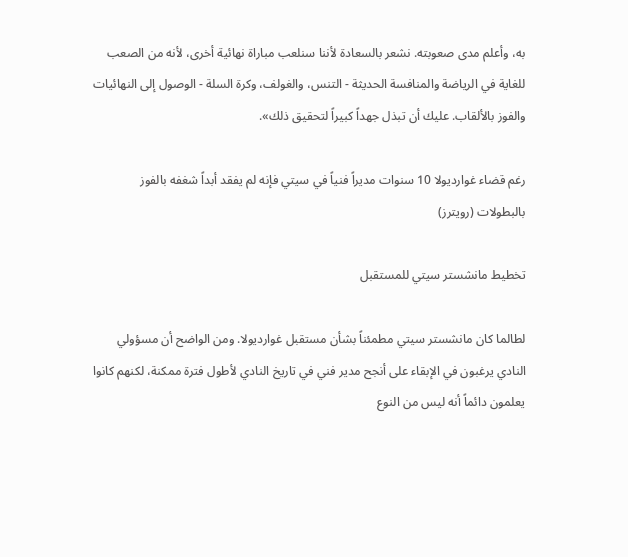به، وأعلم مدى صعوبته. نشعر بالسعادة لأننا سنلعب مباراة نهائية أخرى، لأنه من الصعب للغاية في الرياضة والمنافسة الحديثة - التنس، والغولف، وكرة السلة - الوصول إلى النهائيات والفوز بالألقاب. عليك أن تبذل جهداً كبيراً لتحقيق ذلك».

رغم قضاء غوارديولا 10 سنوات مديراً فنياً في سيتي فإنه لم يفقد أبداً شغفه بالفوز بالبطولات (رويترز)

تخطيط مانشستر سيتي للمستقبل

لطالما كان مانشستر سيتي مطمئناً بشأن مستقبل غوارديولا. ومن الواضح أن مسؤولي النادي يرغبون في الإبقاء على أنجح مدير فني في تاريخ النادي لأطول فترة ممكنة، لكنهم كانوا يعلمون دائماً أنه ليس من النوع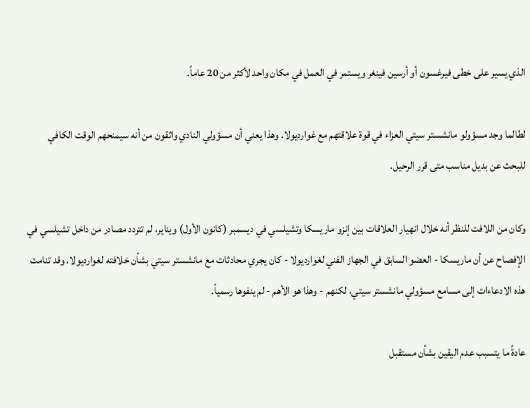الذي يسير على خطى فيرغسون أو أرسين فينغر ويستمر في العمل في مكان واحد لأكثر من 20 عاماً.

لطالما وجد مسؤولو مانشستر سيتي العزاء في قوة علاقتهم مع غوارديولا. وهذا يعني أن مسؤولي النادي واثقون من أنه سيمنحهم الوقت الكافي للبحث عن بديل مناسب متى قرر الرحيل.

وكان من اللافت للنظر أنه خلال انهيار العلاقات بين إنزو ماريسكا وتشيلسي في ديسمبر (كانون الأول) ويناير، لم تتردد مصادر من داخل تشيلسي في الإفصاح عن أن ماريسكا - العضو السابق في الجهاز الفني لغوارديولا - كان يجري محادثات مع مانشستر سيتي بشأن خلافته لغوارديولا. وقد تنامت هذه الادعاءات إلى مسامع مسؤولي مانشستر سيتي، لكنهم - وهذا هو الأهم - لم ينفوها رسمياً.

عادةً ما يتسبب عدم اليقين بشأن مستقبل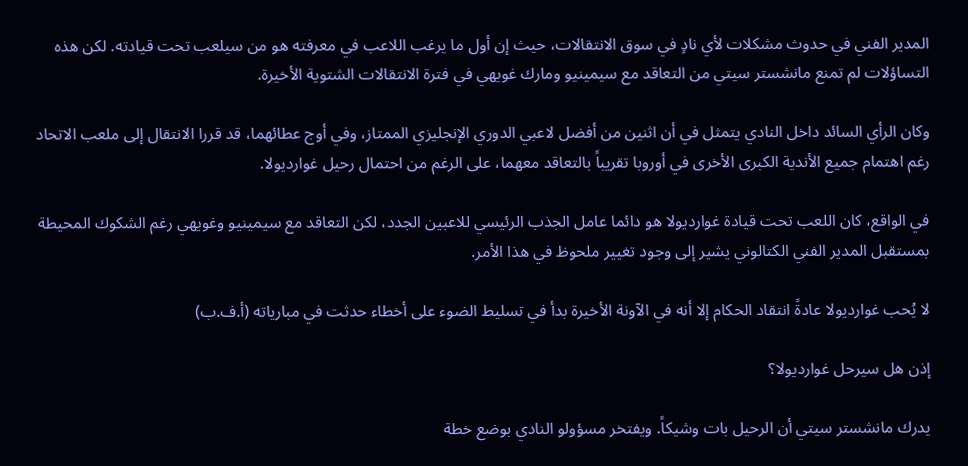المدير الفني في حدوث مشكلات لأي نادٍ في سوق الانتقالات، حيث إن أول ما يرغب اللاعب في معرفته هو من سيلعب تحت قيادته. لكن هذه التساؤلات لم تمنع مانشستر سيتي من التعاقد مع سيمينيو ومارك غويهي في فترة الانتقالات الشتوية الأخيرة.

وكان الرأي السائد داخل النادي يتمثل في أن اثنين من أفضل لاعبي الدوري الإنجليزي الممتاز، وفي أوج عطائهما، قد قررا الانتقال إلى ملعب الاتحاد رغم اهتمام جميع الأندية الكبرى الأخرى في أوروبا تقريباً بالتعاقد معهما، على الرغم من احتمال رحيل غوارديولا.

في الواقع، كان اللعب تحت قيادة غوارديولا هو دائما عامل الجذب الرئيسي للاعبين الجدد، لكن التعاقد مع سيمينيو وغويهي رغم الشكوك المحيطة بمستقبل المدير الفني الكتالوني يشير إلى وجود تغيير ملحوظ في هذا الأمر.

لا يُحب غوارديولا عادةً انتقاد الحكام إلا أنه في الآونة الأخيرة بدأ في تسليط الضوء على أخطاء حدثت في مبارياته (أ.ف.ب)

إذن هل سيرحل غوارديولا؟

يدرك مانشستر سيتي أن الرحيل بات وشيكاً. ويفتخر مسؤولو النادي بوضع خطة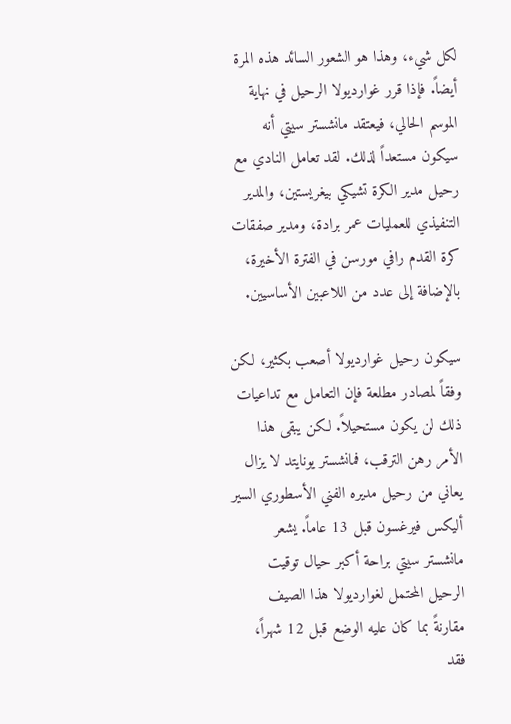لكل شيء، وهذا هو الشعور السائد هذه المرة أيضاً. فإذا قرر غوارديولا الرحيل في نهاية الموسم الحالي، فيعتقد مانشستر سيتي أنه سيكون مستعداً لذلك. لقد تعامل النادي مع رحيل مدير الكرة تشيكي بيغريستين، والمدير التنفيذي للعمليات عمر برادة، ومدير صفقات كرة القدم رافي مورسن في الفترة الأخيرة، بالإضافة إلى عدد من اللاعبين الأساسيين.

سيكون رحيل غوارديولا أصعب بكثير، لكن وفقاً لمصادر مطلعة فإن التعامل مع تداعيات ذلك لن يكون مستحيلاً. لكن يبقى هذا الأمر رهن الترقب، فمانشستر يونايتد لا يزال يعاني من رحيل مديره الفني الأسطوري السير أليكس فيرغسون قبل 13 عاماً. يشعر مانشستر سيتي براحة أكبر حيال توقيت الرحيل المحتمل لغوارديولا هذا الصيف مقارنةً بما كان عليه الوضع قبل 12 شهراً، فقد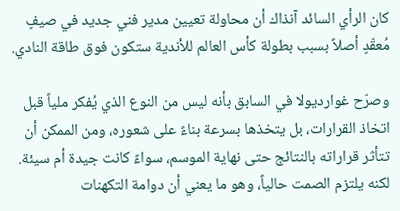كان الرأي السائد آنذاك أن محاولة تعيين مدير فني جديد في صيفٍ مُعقّدٍ أصلاً بسبب بطولة كأس العالم للأندية ستكون فوق طاقة النادي.

وصرّح غوارديولا في السابق بأنه ليس من النوع الذي يُفكر ملياً قبل اتخاذ القرارات، بل يتخذها بسرعة بناءً على شعوره، ومن الممكن أن تتأثر قراراته بالنتائج حتى نهاية الموسم، سواءً كانت جيدة أم سيئة. لكنه يلتزم الصمت حالياً، وهو ما يعني أن دوامة التكهنات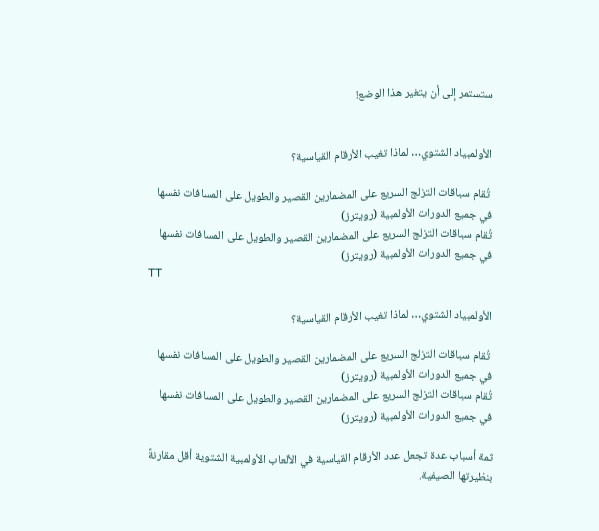ستستمر إلى أن يتغير هذا الوضع!


الأولمبياد الشتوي… لماذا تغيب الأرقام القياسية؟

 تُقام سباقات التزلج السريع على المضمارين القصير والطويل على المسافات نفسها في جميع الدورات الأولمبية (رويترز)
تُقام سباقات التزلج السريع على المضمارين القصير والطويل على المسافات نفسها في جميع الدورات الأولمبية (رويترز)
TT

الأولمبياد الشتوي… لماذا تغيب الأرقام القياسية؟

 تُقام سباقات التزلج السريع على المضمارين القصير والطويل على المسافات نفسها في جميع الدورات الأولمبية (رويترز)
تُقام سباقات التزلج السريع على المضمارين القصير والطويل على المسافات نفسها في جميع الدورات الأولمبية (رويترز)

ثمة أسباب عدة تجعل عدد الأرقام القياسية في الألعاب الأولمبية الشتوية أقل مقارنةً بنظيرتها الصيفية.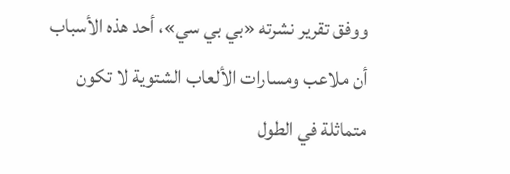ووفق تقرير نشرته «بي بي سي»، أحد هذه الأسباب أن ملاعب ومسارات الألعاب الشتوية لا تكون متماثلة في الطول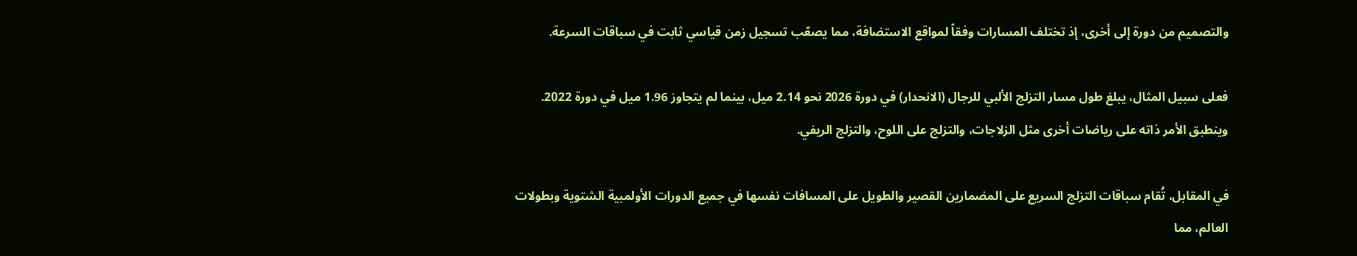والتصميم من دورة إلى أخرى، إذ تختلف المسارات وفقاً لمواقع الاستضافة، مما يصعّب تسجيل زمن قياسي ثابت في سباقات السرعة.

فعلى سبيل المثال، يبلغ طول مسار التزلج الألبي للرجال (الانحدار) في دورة 2026 نحو 2.14 ميل، بينما لم يتجاوز 1.96 ميل في دورة 2022. وينطبق الأمر ذاته على رياضات أخرى مثل الزلاجات، والتزلج على اللوح، والتزلج الريفي.

في المقابل، تُقام سباقات التزلج السريع على المضمارين القصير والطويل على المسافات نفسها في جميع الدورات الأولمبية الشتوية وبطولات العالم، مما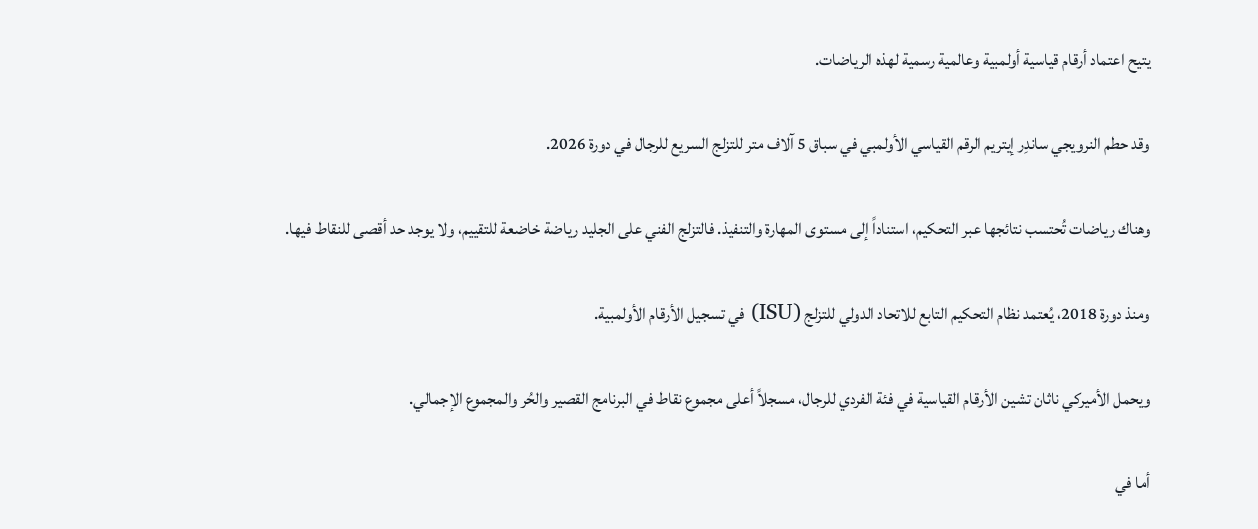يتيح اعتماد أرقام قياسية أولمبية وعالمية رسمية لهذه الرياضات.

وقد حطم النرويجي ساندِر إيتريم الرقم القياسي الأولمبي في سباق 5 آلاف متر للتزلج السريع للرجال في دورة 2026.

وهناك رياضات تُحتسب نتائجها عبر التحكيم، استناداً إلى مستوى المهارة والتنفيذ. فالتزلج الفني على الجليد رياضة خاضعة للتقييم، ولا يوجد حد أقصى للنقاط فيها.

ومنذ دورة 2018، يُعتمد نظام التحكيم التابع للاتحاد الدولي للتزلج (ISU) في تسجيل الأرقام الأولمبية.

ويحمل الأميركي ناثان تشين الأرقام القياسية في فئة الفردي للرجال، مسجلاً أعلى مجموع نقاط في البرنامج القصير والحُر والمجموع الإجمالي.

أما في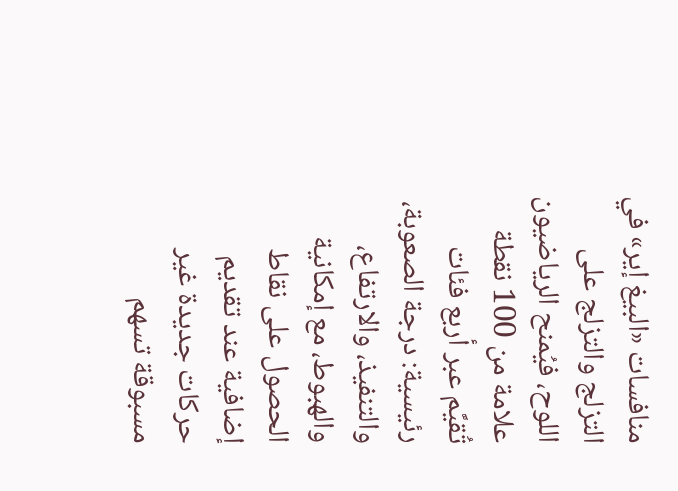منافسات «البيغ إير» في التزلج والتزلج على اللوح، فيُمنح الرياضيون علامة من 100 نقطة تُقيَّم عبر أربع فئات رئيسية: درجة الصعوبة، والتنفيذ، والارتفاع، والهبوط، مع إمكانية الحصول على نقاط إضافية عند تقديم حركات جديدة غير مسبوقة تسهم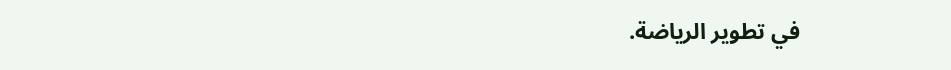في تطوير الرياضة.